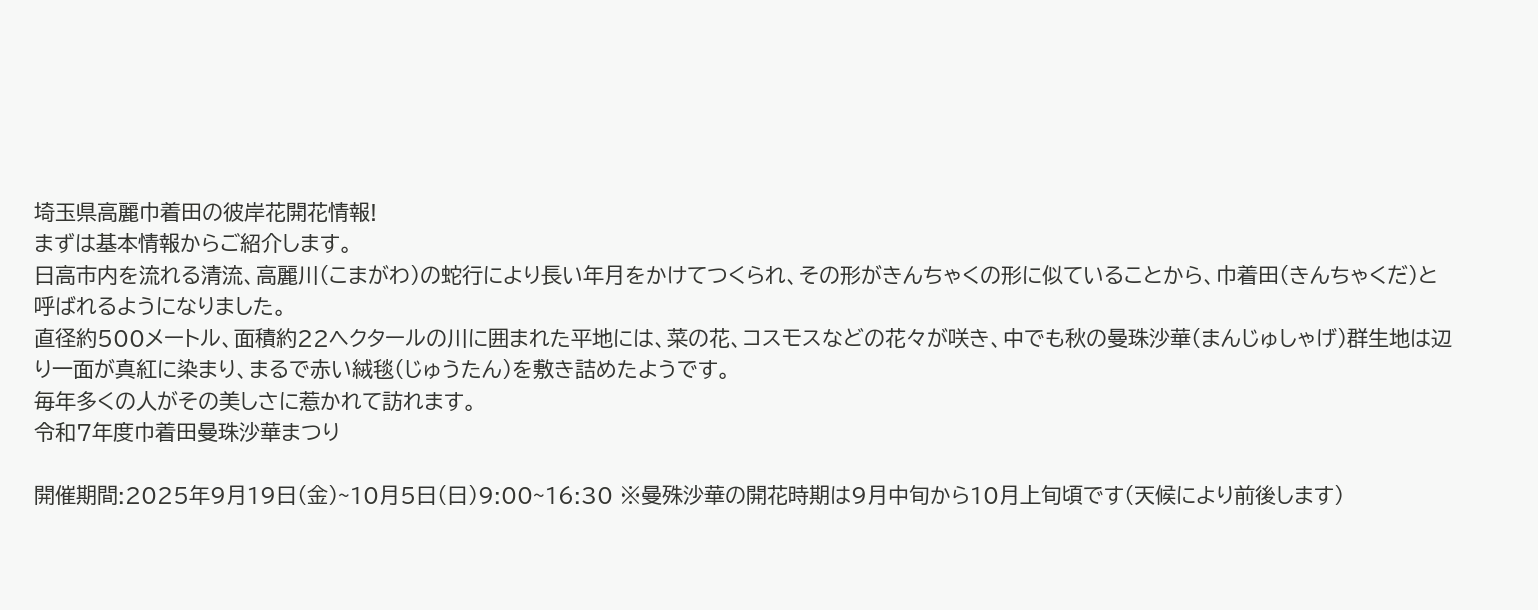埼玉県高麗巾着田の彼岸花開花情報!
まずは基本情報からご紹介します。
日高市内を流れる清流、高麗川(こまがわ)の蛇行により長い年月をかけてつくられ、その形がきんちゃくの形に似ていることから、巾着田(きんちゃくだ)と呼ばれるようになりました。
直径約500メートル、面積約22ヘクタールの川に囲まれた平地には、菜の花、コスモスなどの花々が咲き、中でも秋の曼珠沙華(まんじゅしゃげ)群生地は辺り一面が真紅に染まり、まるで赤い絨毯(じゅうたん)を敷き詰めたようです。
毎年多くの人がその美しさに惹かれて訪れます。
令和7年度巾着田曼珠沙華まつり

開催期間:2025年9月19日(金)~10月5日(日)9:00~16:30 ※曼殊沙華の開花時期は9月中旬から10月上旬頃です(天候により前後します)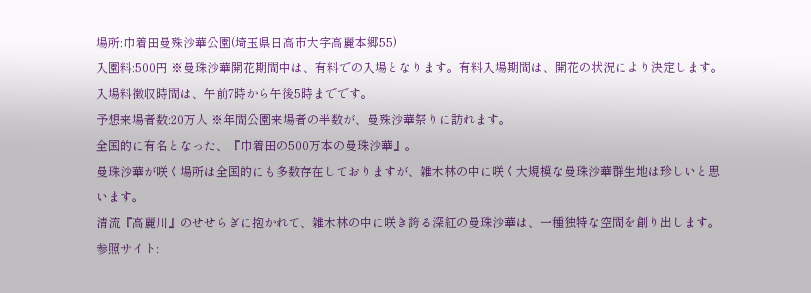場所:巾着田曼殊沙華公園(埼玉県日高市大字高麗本郷55)
入園料:500円 ※曼珠沙華開花期間中は、有料での入場となります。有料入場期間は、開花の状況により決定します。入場料徴収時間は、午前7時から午後5時までです。
予想来場者数:20万人 ※年間公園来場者の半数が、曼殊沙華祭りに訪れます。
全国的に有名となった、『巾着田の500万本の曼珠沙華』。
曼珠沙華が咲く場所は全国的にも多数存在しておりますが、雑木林の中に咲く大規模な曼珠沙華群生地は珍しいと思います。
清流『高麗川』のせせらぎに抱かれて、雑木林の中に咲き誇る深紅の曼珠沙華は、一種独特な空間を創り出します。
参照サイト: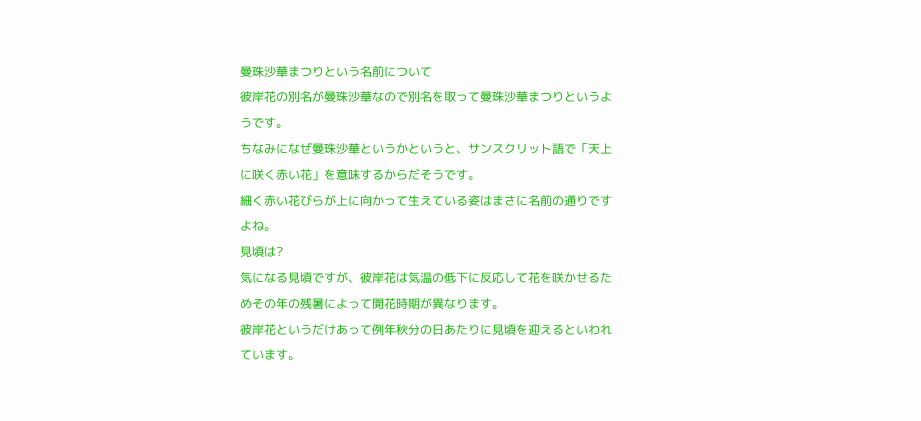曼珠沙華まつりという名前について
彼岸花の別名が曼珠沙華なので別名を取って曼珠沙華まつりというようです。
ちなみになぜ曼珠沙華というかというと、サンスクリット語で「天上に咲く赤い花」を意味するからだそうです。
細く赤い花びらが上に向かって生えている姿はまさに名前の通りですよね。
見頃は?
気になる見頃ですが、彼岸花は気温の低下に反応して花を咲かせるためその年の残暑によって開花時期が異なります。
彼岸花というだけあって例年秋分の日あたりに見頃を迎えるといわれています。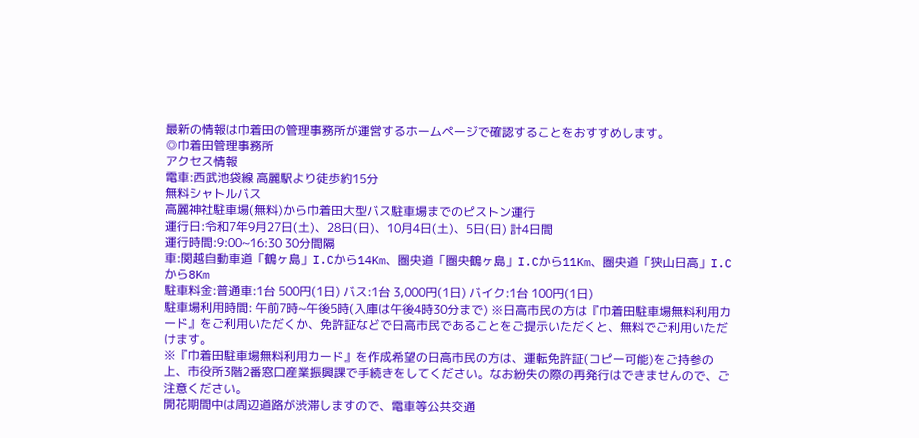最新の情報は巾着田の管理事務所が運営するホームページで確認することをおすすめします。
◎巾着田管理事務所
アクセス情報
電車:西武池袋線 高麗駅より徒歩約15分
無料シャトルバス
高麗神社駐車場(無料)から巾着田大型バス駐車場までのピストン運行
運行日:令和7年9月27日(土)、28日(日)、10月4日(土)、5日(日) 計4日間
運行時間:9:00~16:30 30分間隔
車:関越自動車道「鶴ヶ島」I.Cから14Km、圏央道「圏央鶴ヶ島」I.Cから11Km、圏央道「狭山日高」I.Cから8Km
駐車料金:普通車:1台 500円(1日) バス:1台 3,000円(1日) バイク:1台 100円(1日)
駐車場利用時間: 午前7時~午後5時(入庫は午後4時30分まで) ※日高市民の方は『巾着田駐車場無料利用カード』をご利用いただくか、免許証などで日高市民であることをご提示いただくと、無料でご利用いただけます。
※『巾着田駐車場無料利用カード』を作成希望の日高市民の方は、運転免許証(コピー可能)をご持参の上、市役所3階2番窓口産業振興課で手続きをしてください。なお紛失の際の再発行はできませんので、ご注意ください。
開花期間中は周辺道路が渋滞しますので、電車等公共交通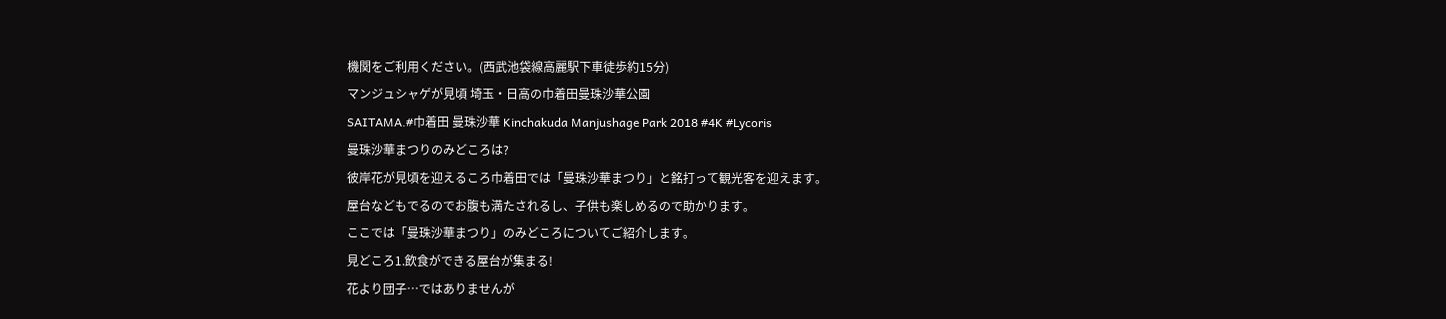機関をご利用ください。(西武池袋線高麗駅下車徒歩約15分)
マンジュシャゲが見頃 埼玉・日高の巾着田曼珠沙華公園
SAITAMA.#巾着田 曼珠沙華 Kinchakuda Manjushage Park 2018 #4K #Lycoris
曼珠沙華まつりのみどころは?
彼岸花が見頃を迎えるころ巾着田では「曼珠沙華まつり」と銘打って観光客を迎えます。
屋台などもでるのでお腹も満たされるし、子供も楽しめるので助かります。
ここでは「曼珠沙華まつり」のみどころについてご紹介します。
見どころ1.飲食ができる屋台が集まる!
花より団子…ではありませんが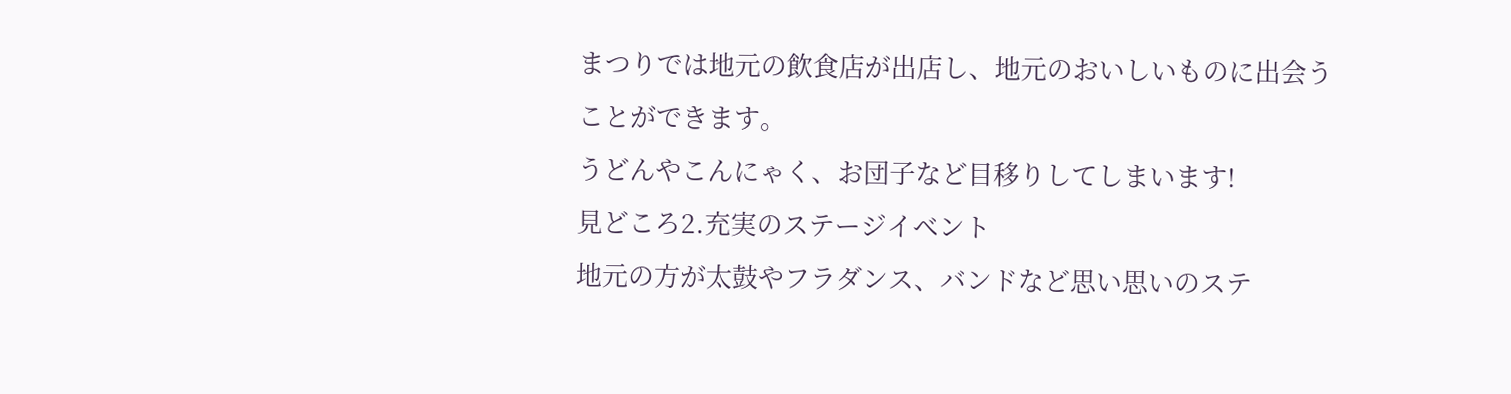まつりでは地元の飲食店が出店し、地元のおいしいものに出会うことができます。
うどんやこんにゃく、お団子など目移りしてしまいます!
見どころ2.充実のステージイベント
地元の方が太鼓やフラダンス、バンドなど思い思いのステ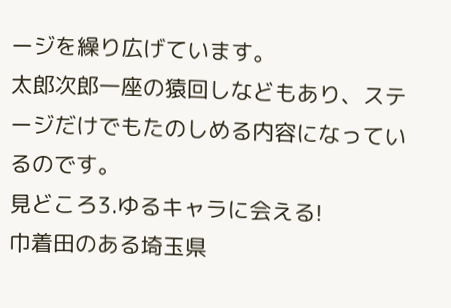ージを繰り広げています。
太郎次郎一座の猿回しなどもあり、ステージだけでもたのしめる内容になっているのです。
見どころ3.ゆるキャラに会える!
巾着田のある埼玉県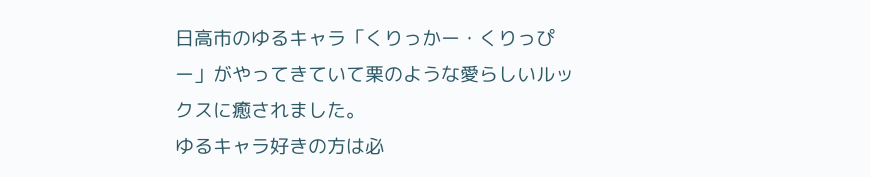日高市のゆるキャラ「くりっかー・くりっぴー」がやってきていて栗のような愛らしいルックスに癒されました。
ゆるキャラ好きの方は必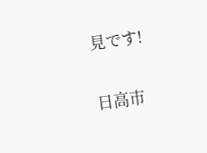見です!

日高市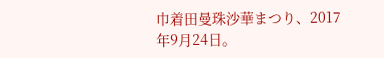巾着田曼珠沙華まつり、2017年9月24日。